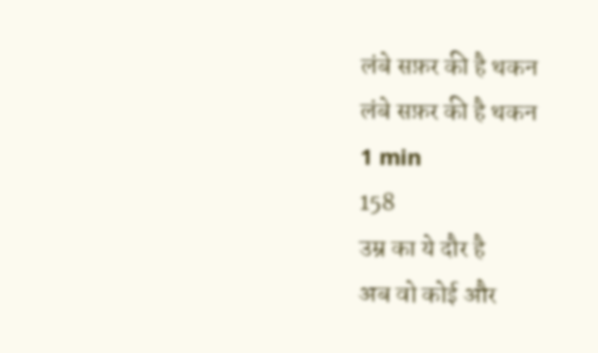लंबे सफ़र की है थकन
लंबे सफ़र की है थकन
1 min
158
उम्र का ये दौर है
अब वो कोई और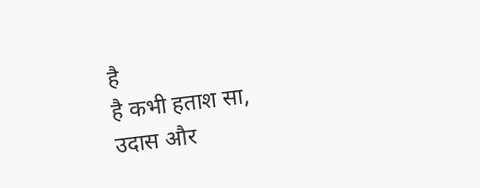है
है कभी हताश सा,
उदास और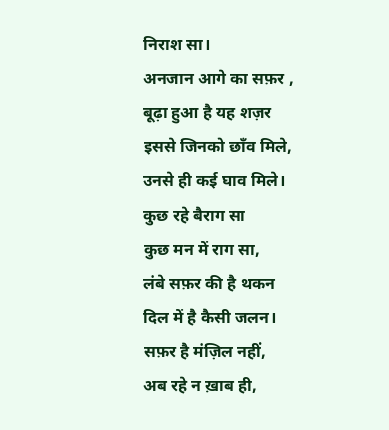निराश सा।
अनजान आगे का सफ़र ,
बूढ़ा हुआ है यह शज़र
इससे जिनको छाँव मिले,
उनसे ही कई घाव मिले।
कुछ रहे बैराग सा
कुछ मन में राग सा,
लंबे सफ़र की है थकन
दिल में है कैसी जलन।
सफ़र है मंज़िल नहीं,
अब रहे न ख़ाब ही,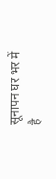सूनापन घर भर में है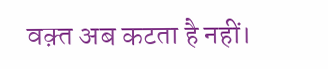वक़्त अब कटता है नहीं।